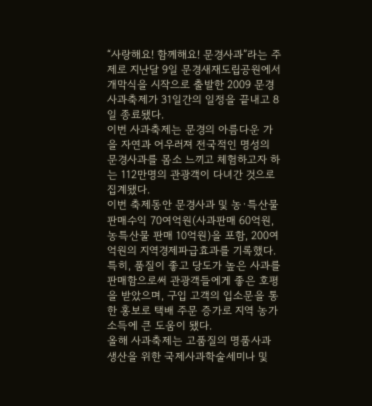“사랑해요! 함께해요! 문경사과”라는 주제로 지난달 9일 문경새재도립공원에서 개막식을 시작으로 출발한 2009 문경사과축제가 31일간의 일정을 끝내고 8일 종료됐다.
이번 사과축제는 문경의 아름다운 가을 자연과 어우러져 전국적인 명성의 문경사과를 몸소 느끼고 체험하고자 하는 112만명의 관광객이 다녀간 것으로 집계됐다.
이번 축제동안 문경사과 및 농·특산물 판매수익 70여억원(사과판매 60억원, 농특산물 판매 10억원)을 포함, 200여억원의 지역경제파급효과를 기록했다.
특히, 품질이 좋고 당도가 높은 사과를 판매함으로써 관광객들에게 좋은 호평을 받았으며, 구입 고객의 입소문을 통한 홍보로 택배 주문 증가로 지역 농가 소득에 큰 도움이 됐다.
올해 사과축제는 고품질의 명품사과 생산을 위한 국제사과학술세미나 및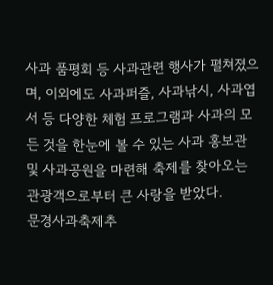사과 품평회 등 사과관련 행사가 펼쳐졌으며, 이외에도 사과퍼즐, 사과낚시, 사과엽서 등 다양한 체험 프로그램과 사과의 모든 것을 한눈에 볼 수 있는 사과 홍보관 및 사과공원을 마련해 축제를 찾아오는 관광객으로부터 큰 사랑을 받았다.
문경사과축제추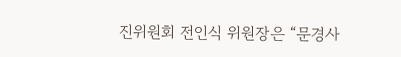진위원회 전인식 위원장은 “문경사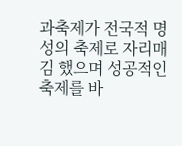과축제가 전국적 명성의 축제로 자리매김 했으며 성공적인 축제를 바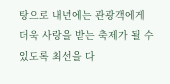탕으로 내년에는 관광객에게 더욱 사랑을 받는 축제가 될 수 있도록 최선을 다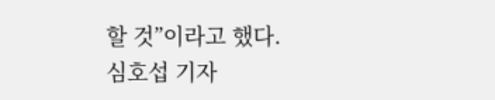할 것”이라고 했다.
심호섭 기자